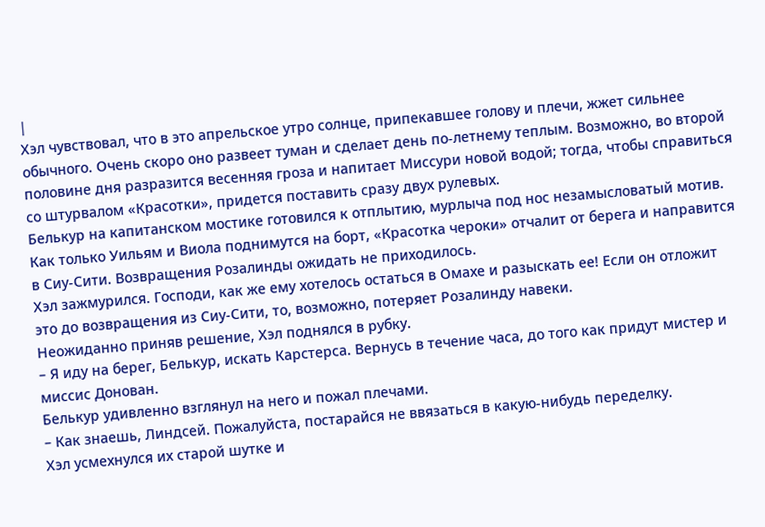|
Хэл чувствовал, что в это апрельское утро солнце, припекавшее голову и плечи, жжет сильнее обычного. Очень скоро оно развеет туман и сделает день по-летнему теплым. Возможно, во второй половине дня разразится весенняя гроза и напитает Миссури новой водой; тогда, чтобы справиться со штурвалом «Красотки», придется поставить сразу двух рулевых.
Белькур на капитанском мостике готовился к отплытию, мурлыча под нос незамысловатый мотив. Как только Уильям и Виола поднимутся на борт, «Красотка чероки» отчалит от берега и направится в Сиу-Сити. Возвращения Розалинды ожидать не приходилось.
Хэл зажмурился. Господи, как же ему хотелось остаться в Омахе и разыскать ее! Если он отложит это до возвращения из Сиу-Сити, то, возможно, потеряет Розалинду навеки.
Неожиданно приняв решение, Хэл поднялся в рубку.
– Я иду на берег, Белькур, искать Карстерса. Вернусь в течение часа, до того как придут мистер и миссис Донован.
Белькур удивленно взглянул на него и пожал плечами.
– Как знаешь, Линдсей. Пожалуйста, постарайся не ввязаться в какую-нибудь переделку.
Хэл усмехнулся их старой шутке и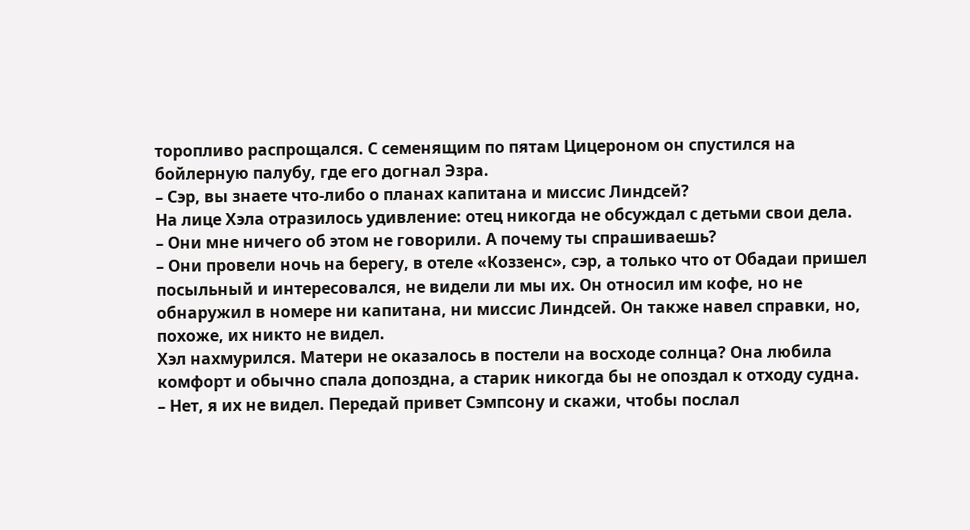торопливо распрощался. С семенящим по пятам Цицероном он спустился на бойлерную палубу, где его догнал Эзра.
– Сэр, вы знаете что-либо о планах капитана и миссис Линдсей?
На лице Хэла отразилось удивление: отец никогда не обсуждал с детьми свои дела.
– Они мне ничего об этом не говорили. А почему ты спрашиваешь?
– Они провели ночь на берегу, в отеле «Коззенс», сэр, а только что от Обадаи пришел посыльный и интересовался, не видели ли мы их. Он относил им кофе, но не обнаружил в номере ни капитана, ни миссис Линдсей. Он также навел справки, но, похоже, их никто не видел.
Хэл нахмурился. Матери не оказалось в постели на восходе солнца? Она любила комфорт и обычно спала допоздна, а старик никогда бы не опоздал к отходу судна.
– Нет, я их не видел. Передай привет Сэмпсону и скажи, чтобы послал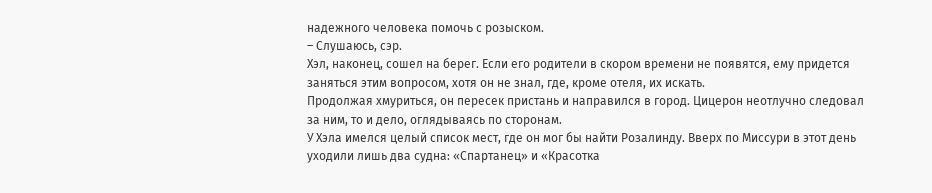надежного человека помочь с розыском.
– Слушаюсь, сэр.
Хэл, наконец, сошел на берег. Если его родители в скором времени не появятся, ему придется заняться этим вопросом, хотя он не знал, где, кроме отеля, их искать.
Продолжая хмуриться, он пересек пристань и направился в город. Цицерон неотлучно следовал за ним, то и дело, оглядываясь по сторонам.
У Хэла имелся целый список мест, где он мог бы найти Розалинду. Вверх по Миссури в этот день уходили лишь два судна: «Спартанец» и «Красотка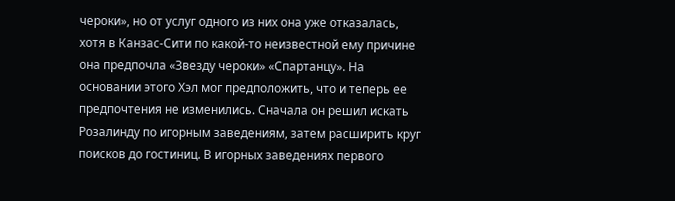чероки», но от услуг одного из них она уже отказалась, хотя в Канзас-Сити по какой-то неизвестной ему причине она предпочла «Звезду чероки» «Спартанцу». На основании этого Хэл мог предположить, что и теперь ее предпочтения не изменились. Сначала он решил искать Розалинду по игорным заведениям, затем расширить круг поисков до гостиниц. В игорных заведениях первого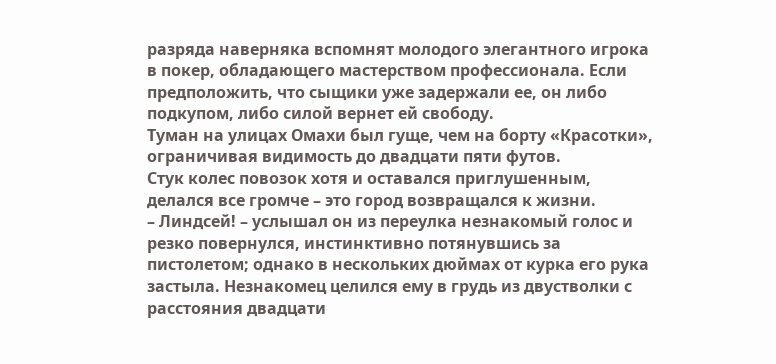разряда наверняка вспомнят молодого элегантного игрока в покер, обладающего мастерством профессионала. Если предположить, что сыщики уже задержали ее, он либо подкупом, либо силой вернет ей свободу.
Туман на улицах Омахи был гуще, чем на борту «Красотки», ограничивая видимость до двадцати пяти футов.
Стук колес повозок хотя и оставался приглушенным, делался все громче – это город возвращался к жизни.
– Линдсей! – услышал он из переулка незнакомый голос и резко повернулся, инстинктивно потянувшись за пистолетом; однако в нескольких дюймах от курка его рука застыла. Незнакомец целился ему в грудь из двустволки с расстояния двадцати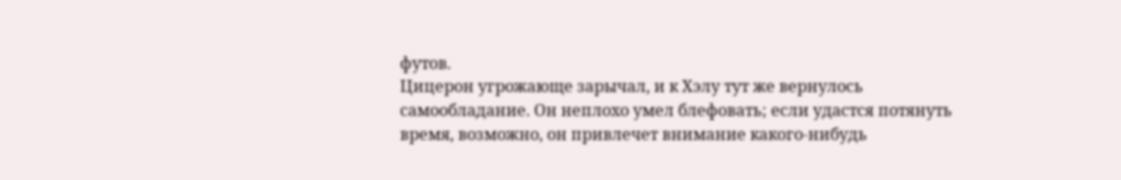футов.
Цицерон угрожающе зарычал, и к Хэлу тут же вернулось самообладание. Он неплохо умел блефовать; если удастся потянуть время, возможно, он привлечет внимание какого-нибудь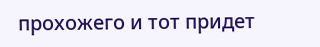прохожего и тот придет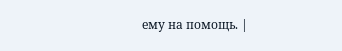ему на помощь. |